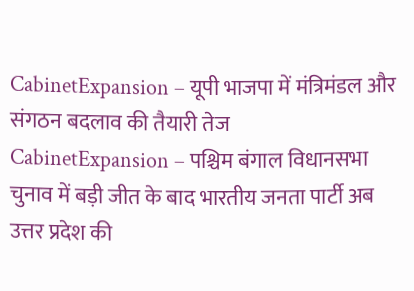CabinetExpansion – यूपी भाजपा में मंत्रिमंडल और संगठन बदलाव की तैयारी तेज
CabinetExpansion – पश्चिम बंगाल विधानसभा चुनाव में बड़ी जीत के बाद भारतीय जनता पार्टी अब उत्तर प्रदेश की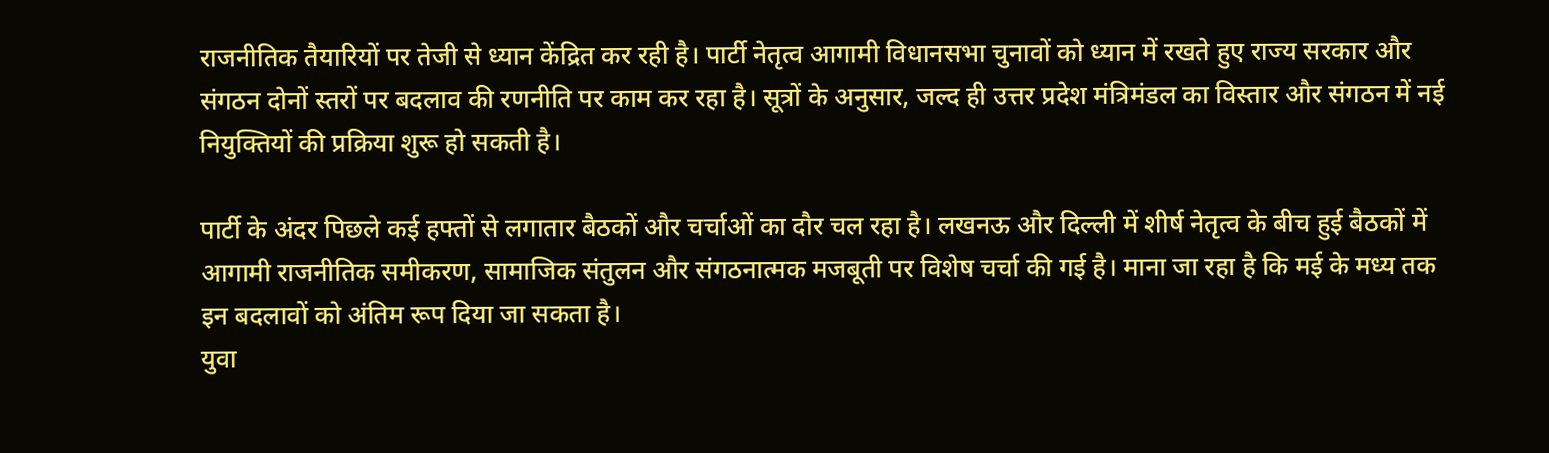राजनीतिक तैयारियों पर तेजी से ध्यान केंद्रित कर रही है। पार्टी नेतृत्व आगामी विधानसभा चुनावों को ध्यान में रखते हुए राज्य सरकार और संगठन दोनों स्तरों पर बदलाव की रणनीति पर काम कर रहा है। सूत्रों के अनुसार, जल्द ही उत्तर प्रदेश मंत्रिमंडल का विस्तार और संगठन में नई नियुक्तियों की प्रक्रिया शुरू हो सकती है।

पार्टी के अंदर पिछले कई हफ्तों से लगातार बैठकों और चर्चाओं का दौर चल रहा है। लखनऊ और दिल्ली में शीर्ष नेतृत्व के बीच हुई बैठकों में आगामी राजनीतिक समीकरण, सामाजिक संतुलन और संगठनात्मक मजबूती पर विशेष चर्चा की गई है। माना जा रहा है कि मई के मध्य तक इन बदलावों को अंतिम रूप दिया जा सकता है।
युवा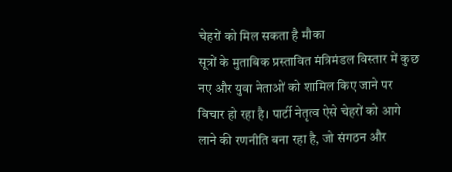चेहरों को मिल सकता है मौका
सूत्रों के मुताबिक प्रस्तावित मंत्रिमंडल विस्तार में कुछ नए और युवा नेताओं को शामिल किए जाने पर विचार हो रहा है। पार्टी नेतृत्व ऐसे चेहरों को आगे लाने की रणनीति बना रहा है, जो संगठन और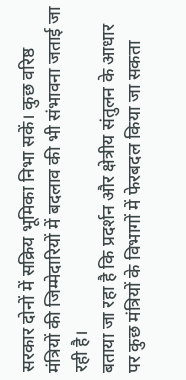सरकार दोनों में सक्रिय भूमिका निभा सकें। कुछ वरिष्ठ मंत्रियों की जिम्मेदारियों में बदलाव की भी संभावना जताई जा रही है।
बताया जा रहा है कि प्रदर्शन और क्षेत्रीय संतुलन के आधार पर कुछ मंत्रियों के विभागों में फेरबदल किया जा सकता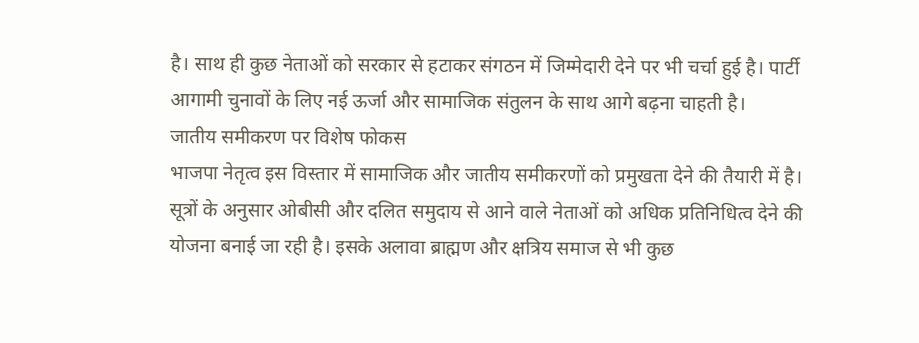है। साथ ही कुछ नेताओं को सरकार से हटाकर संगठन में जिम्मेदारी देने पर भी चर्चा हुई है। पार्टी आगामी चुनावों के लिए नई ऊर्जा और सामाजिक संतुलन के साथ आगे बढ़ना चाहती है।
जातीय समीकरण पर विशेष फोकस
भाजपा नेतृत्व इस विस्तार में सामाजिक और जातीय समीकरणों को प्रमुखता देने की तैयारी में है। सूत्रों के अनुसार ओबीसी और दलित समुदाय से आने वाले नेताओं को अधिक प्रतिनिधित्व देने की योजना बनाई जा रही है। इसके अलावा ब्राह्मण और क्षत्रिय समाज से भी कुछ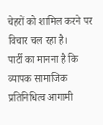चेहरों को शामिल करने पर विचार चल रहा है।
पार्टी का मानना है कि व्यापक सामाजिक प्रतिनिधित्व आगामी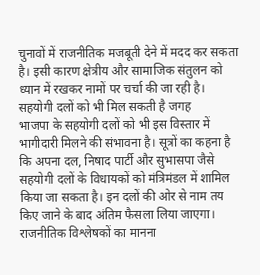चुनावों में राजनीतिक मजबूती देने में मदद कर सकता है। इसी कारण क्षेत्रीय और सामाजिक संतुलन को ध्यान में रखकर नामों पर चर्चा की जा रही है।
सहयोगी दलों को भी मिल सकती है जगह
भाजपा के सहयोगी दलों को भी इस विस्तार में भागीदारी मिलने की संभावना है। सूत्रों का कहना है कि अपना दल, निषाद पार्टी और सुभासपा जैसे सहयोगी दलों के विधायकों को मंत्रिमंडल में शामिल किया जा सकता है। इन दलों की ओर से नाम तय किए जाने के बाद अंतिम फैसला लिया जाएगा।
राजनीतिक विश्लेषकों का मानना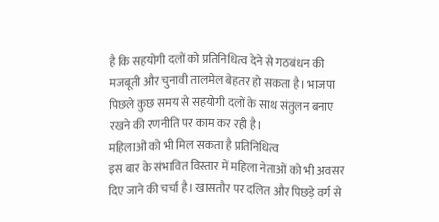है कि सहयोगी दलों को प्रतिनिधित्व देने से गठबंधन की मजबूती और चुनावी तालमेल बेहतर हो सकता है। भाजपा पिछले कुछ समय से सहयोगी दलों के साथ संतुलन बनाए रखने की रणनीति पर काम कर रही है।
महिलाओं को भी मिल सकता है प्रतिनिधित्व
इस बार के संभावित विस्तार में महिला नेताओं को भी अवसर दिए जाने की चर्चा है। खासतौर पर दलित और पिछड़े वर्ग से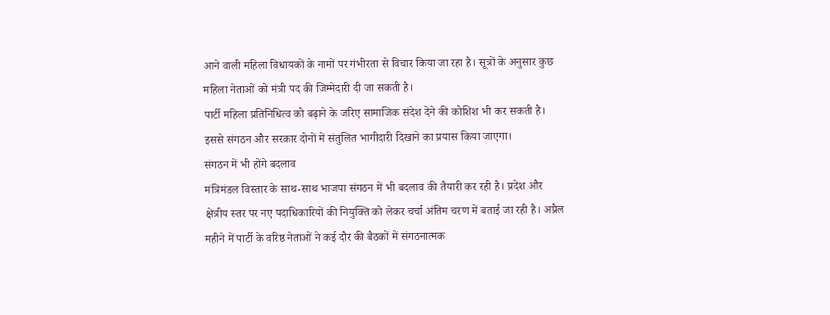आने वाली महिला विधायकों के नामों पर गंभीरता से विचार किया जा रहा है। सूत्रों के अनुसार कुछ महिला नेताओं को मंत्री पद की जिम्मेदारी दी जा सकती है।
पार्टी महिला प्रतिनिधित्व को बढ़ाने के जरिए सामाजिक संदेश देने की कोशिश भी कर सकती है। इससे संगठन और सरकार दोनों में संतुलित भागीदारी दिखाने का प्रयास किया जाएगा।
संगठन में भी होंगे बदलाव
मंत्रिमंडल विस्तार के साथ-साथ भाजपा संगठन में भी बदलाव की तैयारी कर रही है। प्रदेश और क्षेत्रीय स्तर पर नए पदाधिकारियों की नियुक्ति को लेकर चर्चा अंतिम चरण में बताई जा रही है। अप्रैल महीने में पार्टी के वरिष्ठ नेताओं ने कई दौर की बैठकों में संगठनात्मक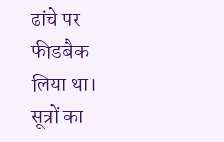ढांचे पर फीडबैक लिया था।
सूत्रों का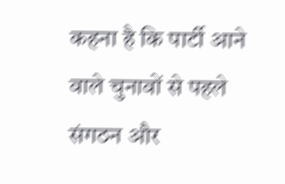कहना है कि पार्टी आने वाले चुनावों से पहले संगठन और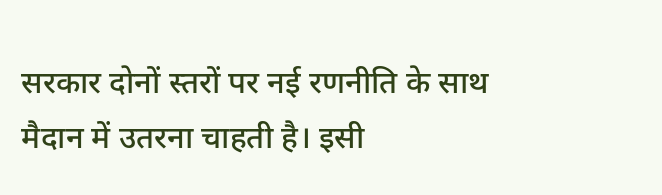सरकार दोनों स्तरों पर नई रणनीति के साथ मैदान में उतरना चाहती है। इसी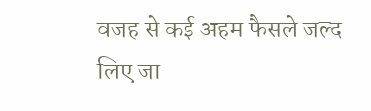वजह से कई अहम फैसले जल्द लिए जा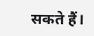सकते हैं।